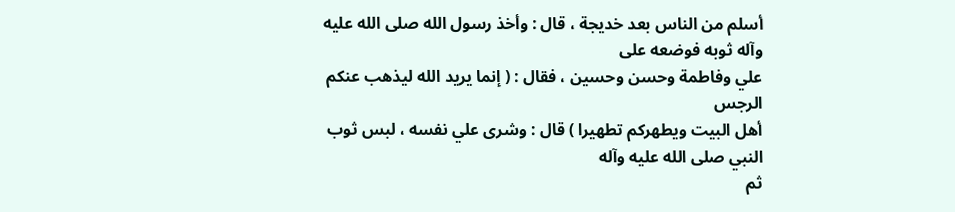أسلم من الناس بعد خديجة ، قال : وأخذ رسول الله صلى الله عليه وآله ثوبه فوضعه على
علي وفاطمة وحسن وحسين ، فقال : ( إنما يريد الله ليذهب عنكم الرجس
أهل البيت ويطهركم تطهيرا ) قال : وشرى علي نفسه ، لبس ثوب النبي صلى الله عليه وآله
ثم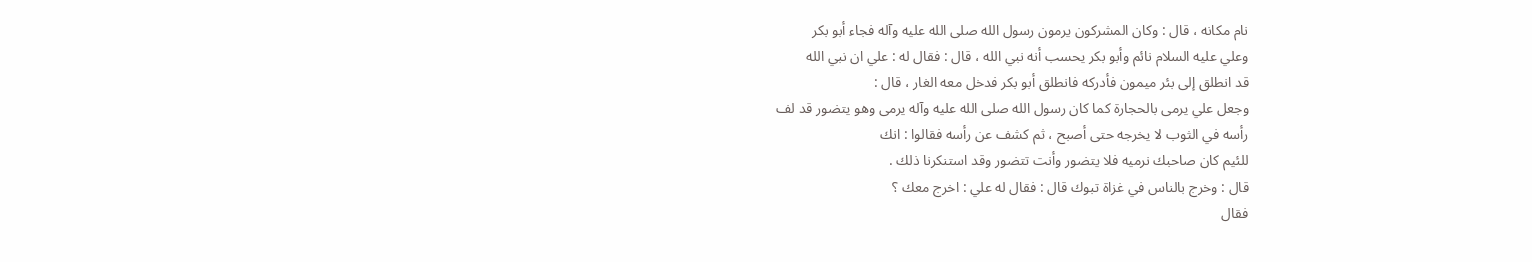نام مكانه ، قال : وكان المشركون يرمون رسول الله صلى الله عليه وآله فجاء أبو بكر
وعلي عليه السلام نائم وأبو بكر يحسب أنه نبي الله ، قال : فقال له : علي ان نبي الله
قد انطلق إلى بئر ميمون فأدركه فانطلق أبو بكر فدخل معه الغار ، قال :
وجعل علي يرمى بالحجارة كما كان رسول الله صلى الله عليه وآله يرمى وهو يتضور قد لف
رأسه في الثوب لا يخرجه حتى أصبح ، ثم كشف عن رأسه فقالوا : انك
للئيم كان صاحبك نرميه فلا يتضور وأنت تتضور وقد استنكرنا ذلك .
قال : وخرج بالناس في غزاة تبوك قال : فقال له علي : اخرج معك ؟
فقال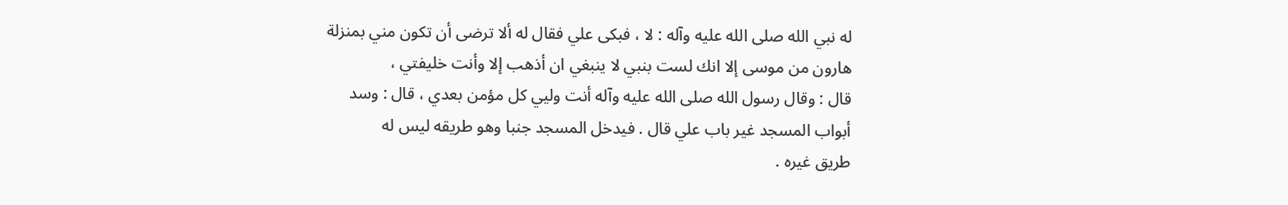له نبي الله صلى الله عليه وآله : لا ، فبكى علي فقال له ألا ترضى أن تكون مني بمنزلة
هارون من موسى إلا انك لست بنبي لا ينبغي ان أذهب إلا وأنت خليفتي ،
قال : وقال رسول الله صلى الله عليه وآله أنت وليي كل مؤمن بعدي ، قال : وسد
أبواب المسجد غير باب علي قال . فيدخل المسجد جنبا وهو طريقه ليس له
طريق غيره .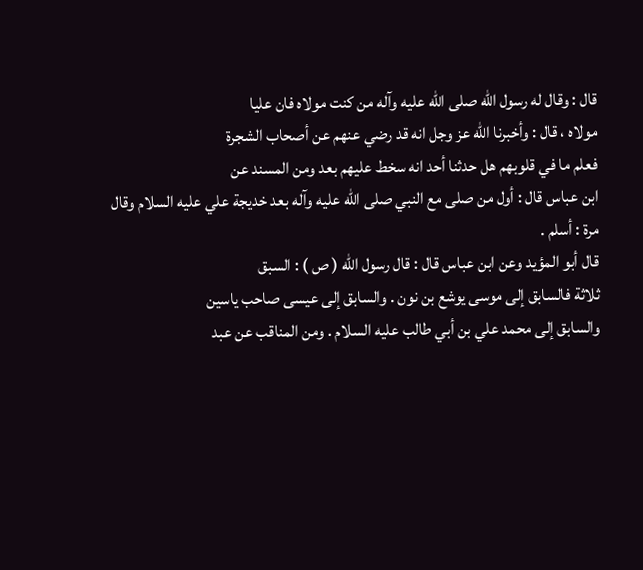قال : وقال له رسول الله صلى الله عليه وآله من كنت مولاه فان عليا
مولاه ، قال : وأخبرنا الله عز وجل انه قد رضي عنهم عن أصحاب الشجرة
فعلم ما في قلوبهم هل حدثنا أحد انه سخط عليهم بعد ومن المسند عن
ابن عباس قال : أول من صلى مع النبي صلى الله عليه وآله بعد خديجة علي عليه السلام وقال
مرة : أسلم .
قال أبو المؤيد وعن ابن عباس قال : قال رسول الله ( ص ) : السبق
ثلاثة فالسابق إلى موسى يوشع بن نون . والسابق إلى عيسى صاحب ياسين
والسابق إلى محمد علي بن أبي طالب عليه السلام . ومن المناقب عن عبد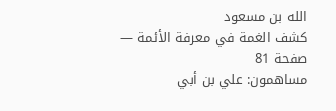الله بن مسعود
كشف الغمة في معرفة الأئمة — صفحة 81
مساهمون: علي بن أبي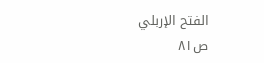الفتح الإربلي
ص٨١